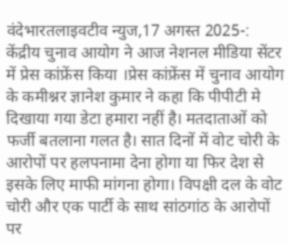वंदेभारतलाइवटीव न्युज,17 अगस्त 2025-: केंद्रीय चुनाव आयोग ने आज नेशनल मीडिया सेंटर में प्रेस कांफ्रेंस किया ।प्रेस कांफ्रेंस में चुनाव आयोग के कमीश्नर ज्ञानेश कुमार ने कहा कि पीपीटी मे दिखाया गया डेटा हमारा नहीं है। मतदाताओं को फर्जी बतलाना गलत है। सात दिनों में वोट चोरी के आरोपों पर हलपनामा देना होगा या फिर देश से इसके लिए माफी मांगना होगा। विपक्षी दल के वोट चोरी और एक पार्टी के साथ सांठगांठ के आरोपों पर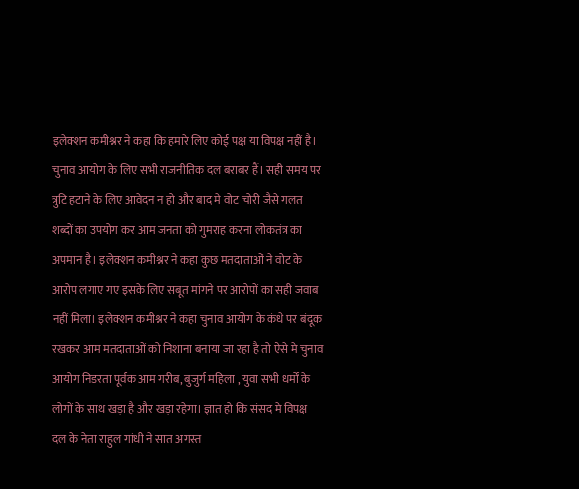इलेक्शन कमीश्नर ने कहा कि हमारे लिए कोई पक्ष या विपक्ष नहीं है। चुनाव आयोग के लिए सभी राजनीतिक दल बराबर हैं। सही समय पर त्रुटि हटाने के लिए आवेदन न हो और बाद मे वोट चोरी जैसे गलत शब्दों का उपयोग कर आम जनता को गुमराह करना लोकतंत्र का अपमान है। इलेक्शन कमीश्नर ने कहा कुछ मतदाताओं ने वोट के आरोप लगाए गए इसके लिए सबूत मांगने पर आरोपों का सही जवाब नहीं मिला। इलेक्शन कमीश्नर ने कहा चुनाव आयोग के कंधे पर बंदूक रखकर आम मतदाताओं को निशाना बनाया जा रहा है तो ऐसे मे चुनाव आयोग निडरता पूर्वक आम गरीब, बुजुर्ग महिला , युवा सभी धर्मों के लोगों के साथ खड़ा है और खड़ा रहेगा। ज्ञात हो कि संसद मे विपक्ष दल के नेता राहुल गांधी ने सात अगस्त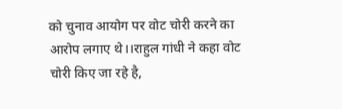को चुनाव आयोग पर वोट चोरी करने का आरोप लगाए थे।।राहुल गांधी ने कहा वोट चोरी किए जा रहे है,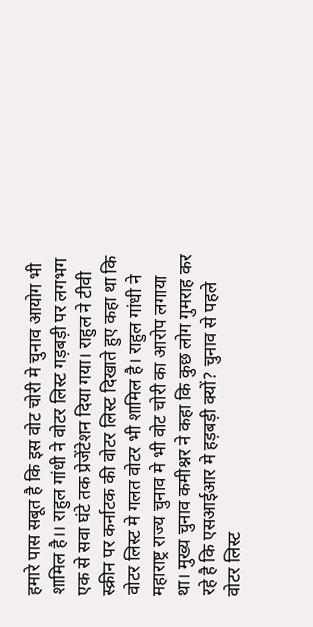हमारे पास सबूत है कि इस वोट चोरी मे चुनाव आयोग भी शामिल है।। राहुल गांधी ने वोटर लिस्ट गड़बड़ी पर लगभग एक से सवा घंटे तक प्रेजेंटेशन दिया गया। राहुल ने टीवी स्क्रीन पर कर्नाटक की वोटर लिस्ट दिखाते हुए कहा था कि वोटर लिस्ट मे गलत वोटर भी शामिल है। राहुल गांधी ने महाराष्ट्र राज्य चुनाव मे भी वोट चोरी का आरोप लगाया था। मुख्य चुनाव कमीश्नर ने कहा कि कुछ लोग गुमराह कर रहे है कि एसआईआर मे हड़बड़ी क्यों? चुनाव से पहले वोटर लिस्ट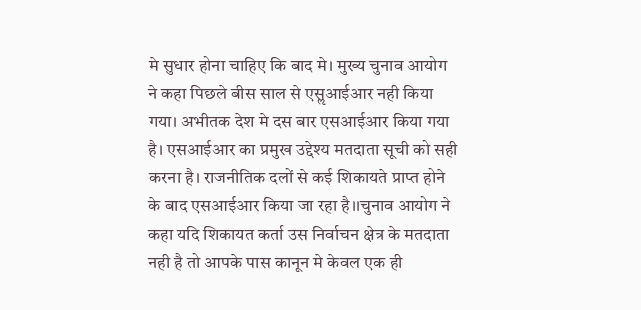मे सुधार होना चाहिए कि बाद मे। मुख्य चुनाव आयोग ने कहा पिछले बीस साल से एसॢआईआर नही किया गया। अभीतक देश मे दस बार एसआईआर किया गया है। एसआईआर का प्रमुख उद्देश्य मतदाता सूची को सही करना है। राजनीतिक दलों से कई शिकायते प्राप्त होने के बाद एसआईआर किया जा रहा है।।चुनाव आयोग ने कहा यदि शिकायत कर्ता उस निर्वाचन क्षेत्र के मतदाता नही है तो आपके पास कानून मे केवल एक ही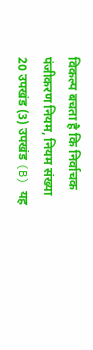विकल्प बचता है कि निर्वाचक पंजीकरण नियम, नियम संख्या 20 उपखंड (3) उपखंड (B) यह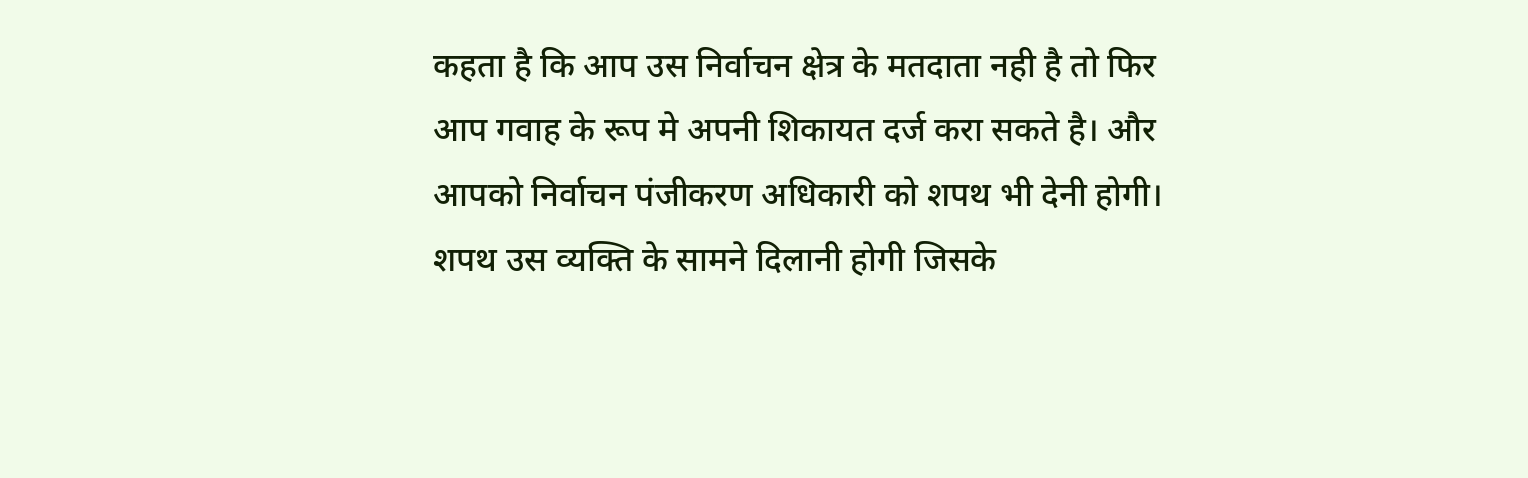कहता है कि आप उस निर्वाचन क्षेत्र के मतदाता नही है तो फिर आप गवाह के रूप मे अपनी शिकायत दर्ज करा सकते है। और आपको निर्वाचन पंजीकरण अधिकारी को शपथ भी देनी होगी। शपथ उस व्यक्ति के सामने दिलानी होगी जिसके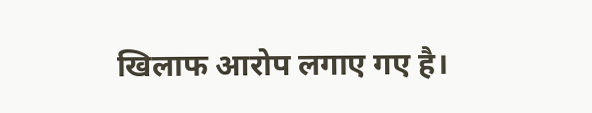खिलाफ आरोप लगाए गए है।